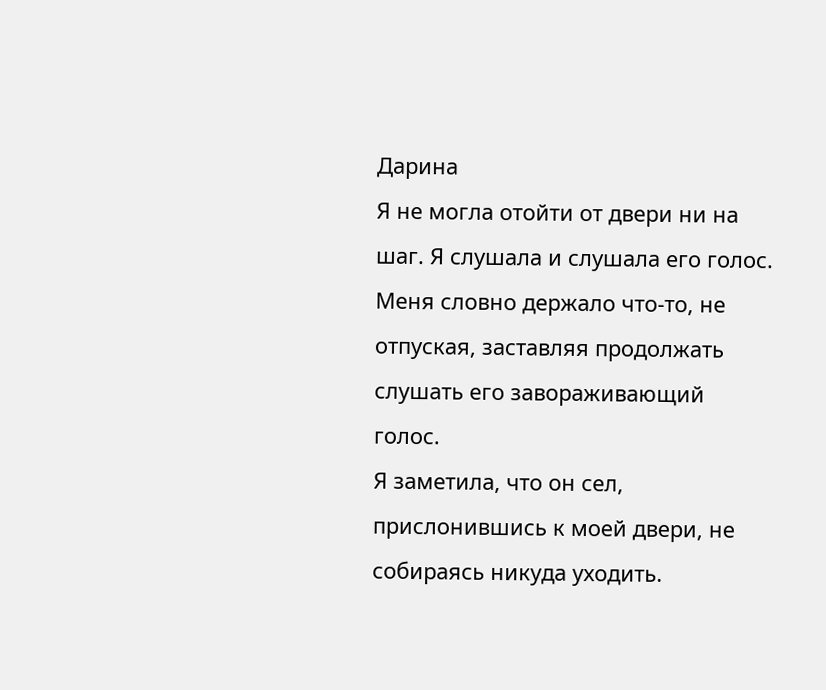Дарина
Я не могла отойти от двери ни на шаг. Я слушала и слушала его голос. Меня словно держало что-то, не отпуская, заставляя продолжать слушать его завораживающий голос.
Я заметила, что он сел, прислонившись к моей двери, не собираясь никуда уходить.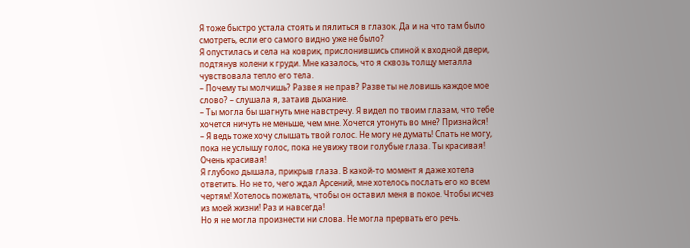Я тоже быстро устала стоять и пялиться в глазок. Да и на что там было смотреть, если его самого видно уже не было?
Я опустилась и села на коврик, прислонившись спиной к входной двери, подтянув колени к груди. Мне казалось, что я сквозь толщу металла чувствовала тепло его тела.
– Почему ты молчишь? Разве я не прав? Разве ты не ловишь каждое мое слово? – слушала я, затаив дыхание.
– Ты могла бы шагнуть мне навстречу. Я видел по твоим глазам, что тебе хочется ничуть не меньше, чем мне. Хочется утонуть во мне? Признайся!
– Я ведь тоже хочу слышать твой голос. Не могу не думать! Спать не могу, пока не услышу голос, пока не увижу твои голубые глаза. Ты красивая! Очень красивая!
Я глубоко дышала, прикрыв глаза. В какой-то момент я даже хотела ответить. Но не то, чего ждал Арсений, мне хотелось послать его ко всем чертям! Хотелось пожелать, чтобы он оставил меня в покое. Чтобы исчез из моей жизни! Раз и навсегда!
Но я не могла произнести ни слова. Не могла прервать его речь.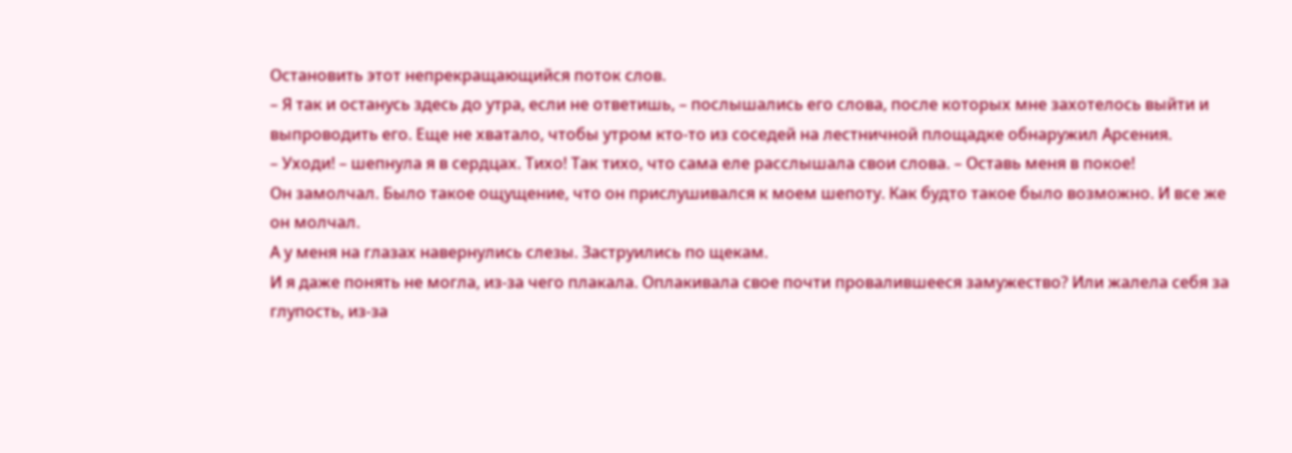Остановить этот непрекращающийся поток слов.
– Я так и останусь здесь до утра, если не ответишь, – послышались его слова, после которых мне захотелось выйти и выпроводить его. Еще не хватало, чтобы утром кто-то из соседей на лестничной площадке обнаружил Арсения.
– Уходи! – шепнула я в сердцах. Тихо! Так тихо, что сама еле расслышала свои слова. – Оставь меня в покое!
Он замолчал. Было такое ощущение, что он прислушивался к моем шепоту. Как будто такое было возможно. И все же он молчал.
А у меня на глазах навернулись слезы. Заструились по щекам.
И я даже понять не могла, из-за чего плакала. Оплакивала свое почти провалившееся замужество? Или жалела себя за глупость, из-за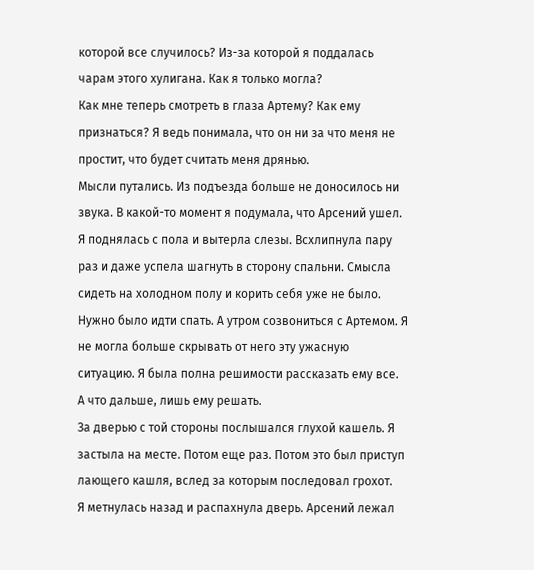которой все случилось? Из-за которой я поддалась чарам этого хулигана. Как я только могла?
Как мне теперь смотреть в глаза Артему? Как ему признаться? Я ведь понимала, что он ни за что меня не простит, что будет считать меня дрянью.
Мысли путались. Из подъезда больше не доносилось ни звука. В какой-то момент я подумала, что Арсений ушел. Я поднялась с пола и вытерла слезы. Всхлипнула пару раз и даже успела шагнуть в сторону спальни. Смысла сидеть на холодном полу и корить себя уже не было. Нужно было идти спать. А утром созвониться с Артемом. Я не могла больше скрывать от него эту ужасную ситуацию. Я была полна решимости рассказать ему все. А что дальше, лишь ему решать.
За дверью с той стороны послышался глухой кашель. Я застыла на месте. Потом еще раз. Потом это был приступ лающего кашля, вслед за которым последовал грохот.
Я метнулась назад и распахнула дверь. Арсений лежал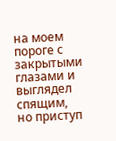на моем пороге с закрытыми глазами и выглядел спящим, но приступ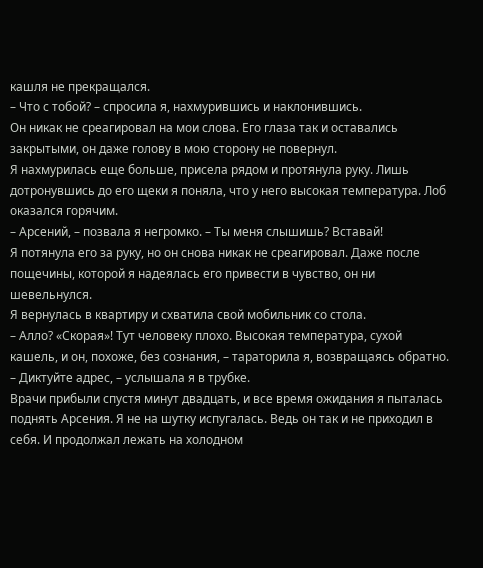кашля не прекращался.
– Что с тобой? – спросила я, нахмурившись и наклонившись.
Он никак не среагировал на мои слова. Его глаза так и оставались закрытыми, он даже голову в мою сторону не повернул.
Я нахмурилась еще больше, присела рядом и протянула руку. Лишь дотронувшись до его щеки я поняла, что у него высокая температура. Лоб оказался горячим.
– Арсений, – позвала я негромко. – Ты меня слышишь? Вставай!
Я потянула его за руку, но он снова никак не среагировал. Даже после пощечины, которой я надеялась его привести в чувство, он ни шевельнулся.
Я вернулась в квартиру и схватила свой мобильник со стола.
– Алло? «Скорая»! Тут человеку плохо. Высокая температура, сухой кашель, и он, похоже, без сознания, – тараторила я, возвращаясь обратно.
– Диктуйте адрес, – услышала я в трубке.
Врачи прибыли спустя минут двадцать, и все время ожидания я пыталась поднять Арсения. Я не на шутку испугалась. Ведь он так и не приходил в себя. И продолжал лежать на холодном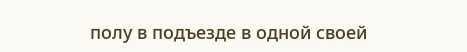полу в подъезде в одной своей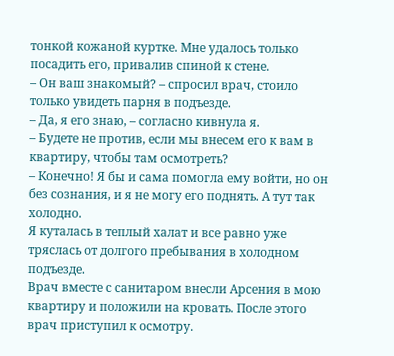тонкой кожаной куртке. Мне удалось только посадить его, привалив спиной к стене.
– Он ваш знакомый? – спросил врач, стоило только увидеть парня в подъезде.
– Да, я его знаю, – согласно кивнула я.
– Будете не против, если мы внесем его к вам в квартиру, чтобы там осмотреть?
– Конечно! Я бы и сама помогла ему войти, но он без сознания, и я не могу его поднять. А тут так холодно.
Я куталась в теплый халат и все равно уже тряслась от долгого пребывания в холодном подъезде.
Врач вместе с санитаром внесли Арсения в мою квартиру и положили на кровать. После этого врач приступил к осмотру.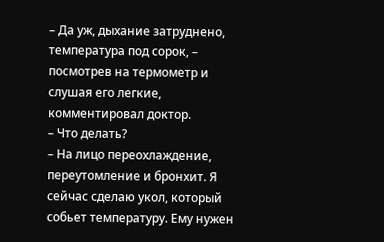– Да уж, дыхание затруднено, температура под сорок, – посмотрев на термометр и слушая его легкие, комментировал доктор.
– Что делать?
– На лицо переохлаждение, переутомление и бронхит. Я сейчас сделаю укол, который собьет температуру. Ему нужен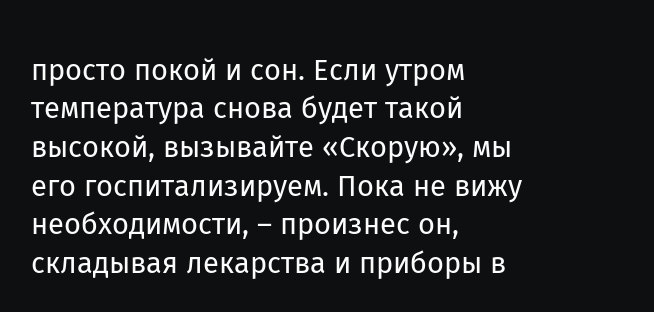просто покой и сон. Если утром температура снова будет такой высокой, вызывайте «Скорую», мы его госпитализируем. Пока не вижу необходимости, – произнес он, складывая лекарства и приборы в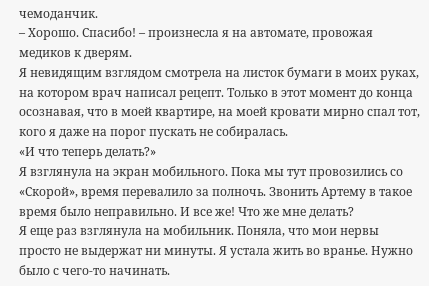чемоданчик.
– Хорошо. Спасибо! – произнесла я на автомате, провожая медиков к дверям.
Я невидящим взглядом смотрела на листок бумаги в моих руках, на котором врач написал рецепт. Только в этот момент до конца осознавая, что в моей квартире, на моей кровати мирно спал тот, кого я даже на порог пускать не собиралась.
«И что теперь делать?»
Я взглянула на экран мобильного. Пока мы тут провозились со «Скорой», время перевалило за полночь. Звонить Артему в такое время было неправильно. И все же! Что же мне делать?
Я еще раз взглянула на мобильник. Поняла, что мои нервы просто не выдержат ни минуты. Я устала жить во вранье. Нужно было с чего-то начинать.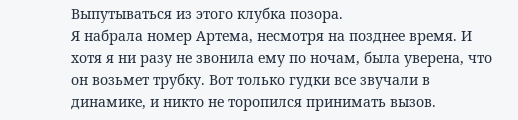Выпутываться из этого клубка позора.
Я набрала номер Артема, несмотря на позднее время. И хотя я ни разу не звонила ему по ночам, была уверена, что он возьмет трубку. Вот только гудки все звучали в динамике, и никто не торопился принимать вызов.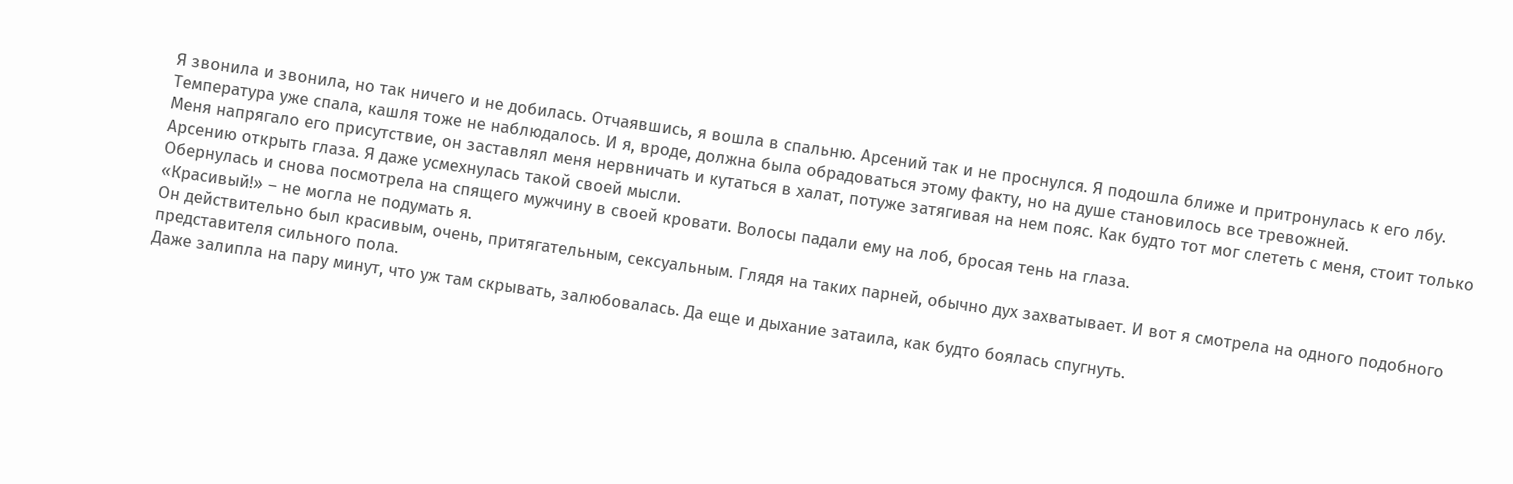Я звонила и звонила, но так ничего и не добилась. Отчаявшись, я вошла в спальню. Арсений так и не проснулся. Я подошла ближе и притронулась к его лбу. Температура уже спала, кашля тоже не наблюдалось. И я, вроде, должна была обрадоваться этому факту, но на душе становилось все тревожней.
Меня напрягало его присутствие, он заставлял меня нервничать и кутаться в халат, потуже затягивая на нем пояс. Как будто тот мог слететь с меня, стоит только Арсению открыть глаза. Я даже усмехнулась такой своей мысли.
Обернулась и снова посмотрела на спящего мужчину в своей кровати. Волосы падали ему на лоб, бросая тень на глаза.
«Красивый!» – не могла не подумать я.
Он действительно был красивым, очень, притягательным, сексуальным. Глядя на таких парней, обычно дух захватывает. И вот я смотрела на одного подобного представителя сильного пола.
Даже залипла на пару минут, что уж там скрывать, залюбовалась. Да еще и дыхание затаила, как будто боялась спугнуть.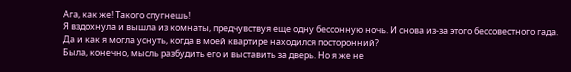Ага, как же! Такого спугнешь!
Я вздохнула и вышла из комнаты, предчувствуя еще одну бессонную ночь. И снова из-за этого бессовестного гада.
Да и как я могла уснуть, когда в моей квартире находился посторонний?
Была, конечно, мысль разбудить его и выставить за дверь. Но я же не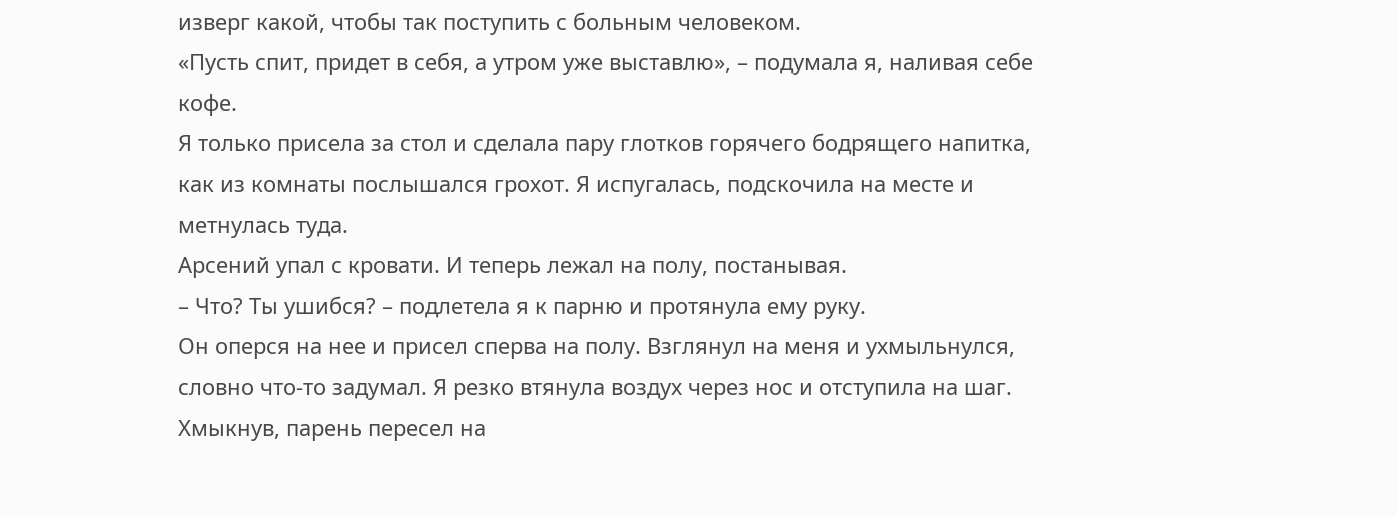изверг какой, чтобы так поступить с больным человеком.
«Пусть спит, придет в себя, а утром уже выставлю», – подумала я, наливая себе кофе.
Я только присела за стол и сделала пару глотков горячего бодрящего напитка, как из комнаты послышался грохот. Я испугалась, подскочила на месте и метнулась туда.
Арсений упал с кровати. И теперь лежал на полу, постанывая.
– Что? Ты ушибся? – подлетела я к парню и протянула ему руку.
Он оперся на нее и присел сперва на полу. Взглянул на меня и ухмыльнулся, словно что-то задумал. Я резко втянула воздух через нос и отступила на шаг. Хмыкнув, парень пересел на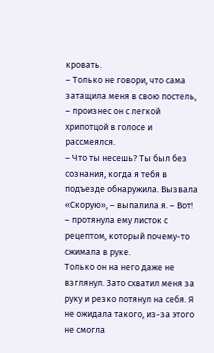кровать.
– Только не говори, что сама затащила меня в свою постель, – произнес он с легкой хрипотцой в голосе и рассмеялся.
– Что ты несешь? Ты был без сознания, когда я тебя в подъезде обнаружила. Вызвала «Скорую», – выпалила я. – Вот! – протянула ему листок с рецептом, который почему-то сжимала в руке.
Только он на него даже не взглянул. Зато схватил меня за руку и резко потянул на себя. Я не ожидала такого, из-за этого не смогла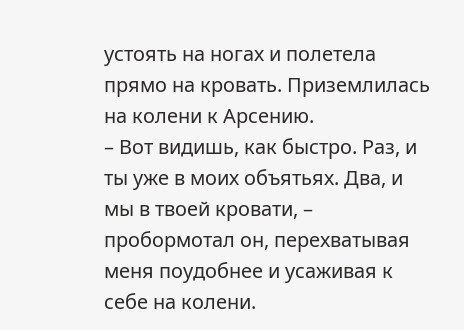устоять на ногах и полетела прямо на кровать. Приземлилась на колени к Арсению.
– Вот видишь, как быстро. Раз, и ты уже в моих объятьях. Два, и мы в твоей кровати, – пробормотал он, перехватывая меня поудобнее и усаживая к себе на колени.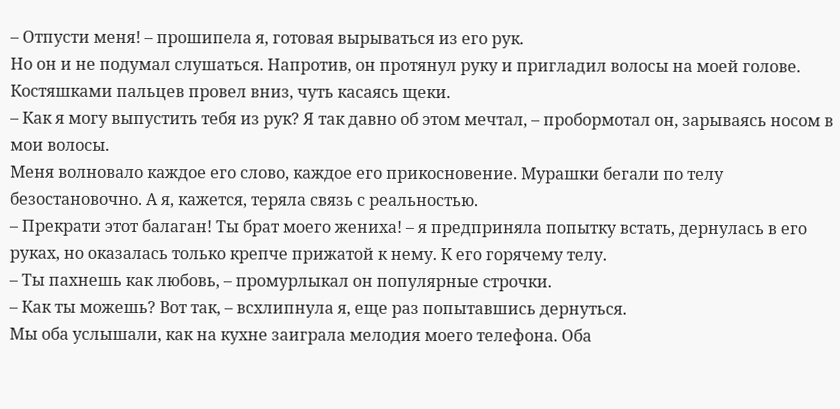– Отпусти меня! – прошипела я, готовая вырываться из его рук.
Но он и не подумал слушаться. Напротив, он протянул руку и пригладил волосы на моей голове. Костяшками пальцев провел вниз, чуть касаясь щеки.
– Как я могу выпустить тебя из рук? Я так давно об этом мечтал, – пробормотал он, зарываясь носом в мои волосы.
Меня волновало каждое его слово, каждое его прикосновение. Мурашки бегали по телу безостановочно. А я, кажется, теряла связь с реальностью.
– Прекрати этот балаган! Ты брат моего жениха! – я предприняла попытку встать, дернулась в его руках, но оказалась только крепче прижатой к нему. К его горячему телу.
– Ты пахнешь как любовь, – промурлыкал он популярные строчки.
– Как ты можешь? Вот так, – всхлипнула я, еще раз попытавшись дернуться.
Мы оба услышали, как на кухне заиграла мелодия моего телефона. Оба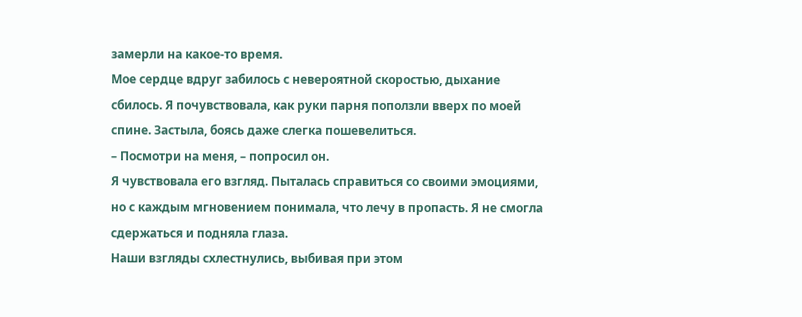замерли на какое-то время.
Мое сердце вдруг забилось с невероятной скоростью, дыхание сбилось. Я почувствовала, как руки парня поползли вверх по моей спине. Застыла, боясь даже слегка пошевелиться.
– Посмотри на меня, – попросил он.
Я чувствовала его взгляд. Пыталась справиться со своими эмоциями, но с каждым мгновением понимала, что лечу в пропасть. Я не смогла сдержаться и подняла глаза.
Наши взгляды схлестнулись, выбивая при этом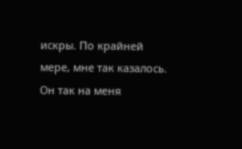искры. По крайней мере, мне так казалось.
Он так на меня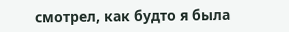смотрел, как будто я была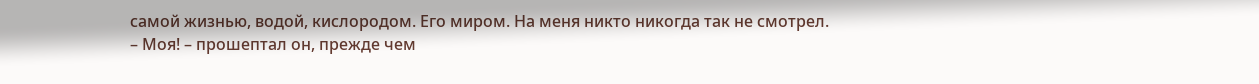самой жизнью, водой, кислородом. Его миром. На меня никто никогда так не смотрел.
– Моя! – прошептал он, прежде чем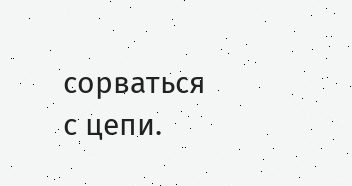сорваться с цепи.